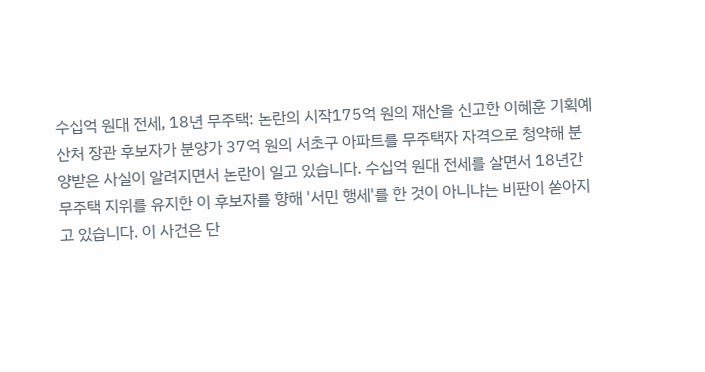수십억 원대 전세, 18년 무주택: 논란의 시작175억 원의 재산을 신고한 이혜훈 기획예산처 장관 후보자가 분양가 37억 원의 서초구 아파트를 무주택자 자격으로 청약해 분양받은 사실이 알려지면서 논란이 일고 있습니다. 수십억 원대 전세를 살면서 18년간 무주택 지위를 유지한 이 후보자를 향해 '서민 행세'를 한 것이 아니냐는 비판이 쏟아지고 있습니다. 이 사건은 단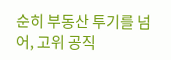순히 부동산 투기를 넘어, 고위 공직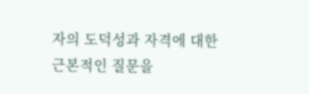자의 도덕성과 자격에 대한 근본적인 질문을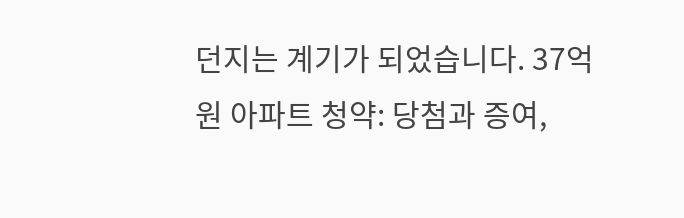던지는 계기가 되었습니다. 37억 원 아파트 청약: 당첨과 증여,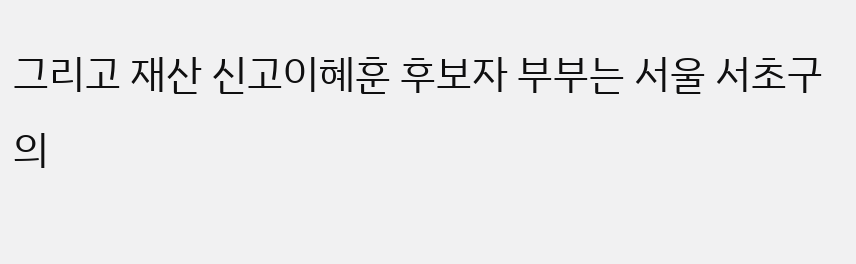그리고 재산 신고이혜훈 후보자 부부는 서울 서초구의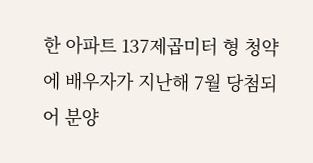한 아파트 137제곱미터 형 청약에 배우자가 지난해 7월 당첨되어 분양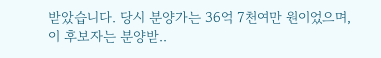받았습니다. 당시 분양가는 36억 7천여만 원이었으며, 이 후보자는 분양받..